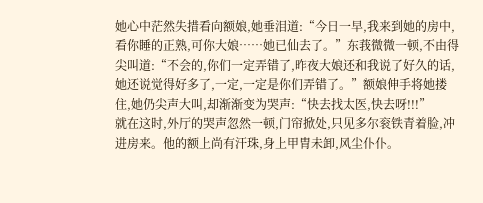她心中茫然失措看向额娘,她垂泪道:“今日一早,我来到她的房中,看你睡的正熟,可你大娘……她已仙去了。”东莪微微一顿,不由得尖叫道:“不会的,你们一定弄错了,昨夜大娘还和我说了好久的话,她还说觉得好多了,一定,一定是你们弄错了。”额娘伸手将她搂住,她仍尖声大叫,却渐渐变为哭声:“快去找太医,快去呀!!!”
就在这时,外厅的哭声忽然一顿,门帘掀处,只见多尔衮铁青着脸,冲进房来。他的额上尚有汗珠,身上甲胄未卸,风尘仆仆。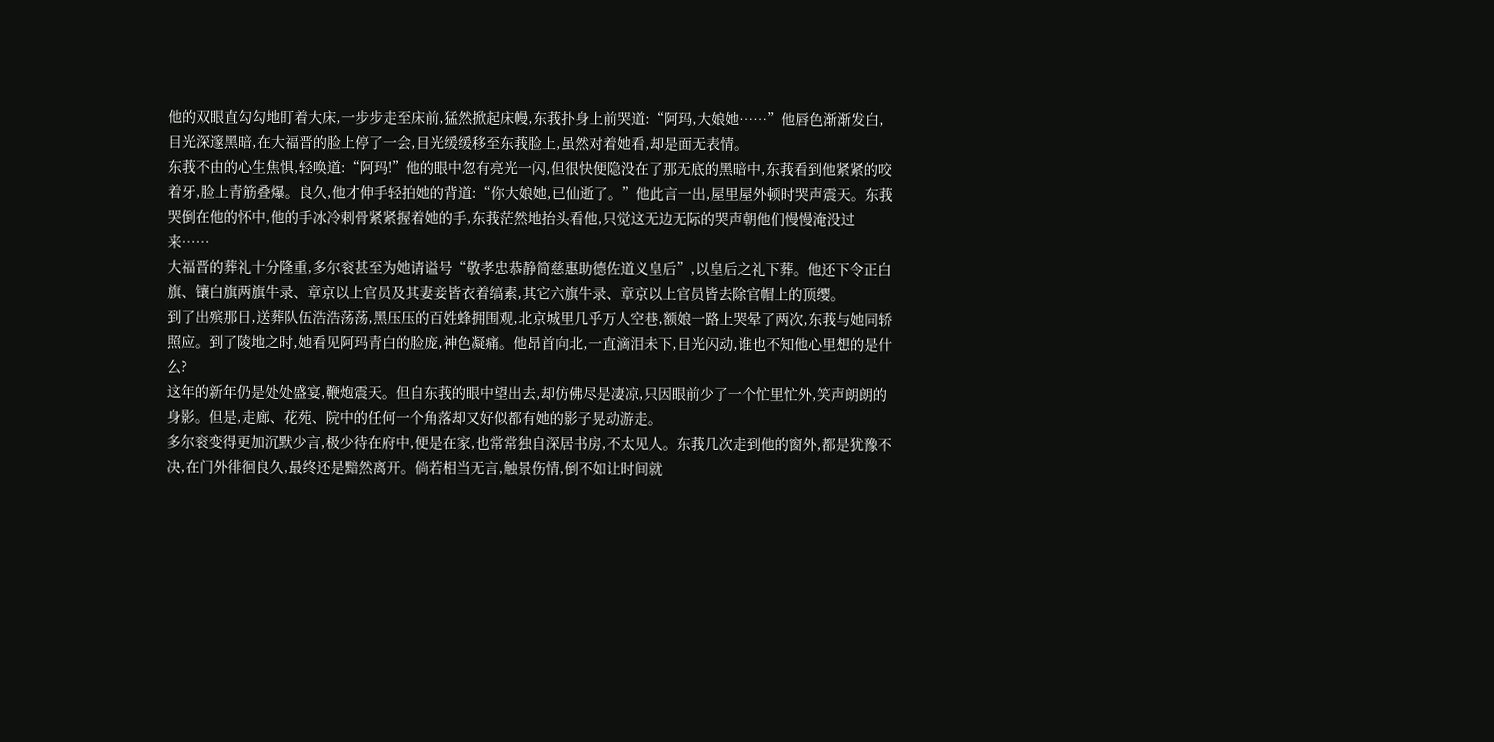他的双眼直勾勾地盯着大床,一步步走至床前,猛然掀起床幔,东莪扑身上前哭道:“阿玛,大娘她……”他唇色渐渐发白,目光深邃黑暗,在大福晋的脸上停了一会,目光缓缓移至东莪脸上,虽然对着她看,却是面无表情。
东莪不由的心生焦惧,轻唤道:“阿玛!”他的眼中忽有亮光一闪,但很快便隐没在了那无底的黑暗中,东莪看到他紧紧的咬着牙,脸上青筋叠爆。良久,他才伸手轻拍她的背道:“你大娘她,已仙逝了。”他此言一出,屋里屋外顿时哭声震天。东莪哭倒在他的怀中,他的手冰冷刺骨紧紧握着她的手,东莪茫然地抬头看他,只觉这无边无际的哭声朝他们慢慢淹没过来……
大福晋的葬礼十分隆重,多尔衮甚至为她请谥号“敬孝忠恭静简慈惠助德佐道义皇后”,以皇后之礼下葬。他还下令正白旗、镶白旗两旗牛录、章京以上官员及其妻妾皆衣着缟素,其它六旗牛录、章京以上官员皆去除官帽上的顶缨。
到了出殡那日,送葬队伍浩浩荡荡,黑压压的百姓蜂拥围观,北京城里几乎万人空巷,额娘一路上哭晕了两次,东莪与她同轿照应。到了陵地之时,她看见阿玛青白的脸庞,神色凝痛。他昂首向北,一直滴泪未下,目光闪动,谁也不知他心里想的是什么?
这年的新年仍是处处盛宴,鞭炮震天。但自东莪的眼中望出去,却仿佛尽是凄凉,只因眼前少了一个忙里忙外,笑声朗朗的身影。但是,走廊、花苑、院中的任何一个角落却又好似都有她的影子晃动游走。
多尔衮变得更加沉默少言,极少待在府中,便是在家,也常常独自深居书房,不太见人。东莪几次走到他的窗外,都是犹豫不决,在门外徘徊良久,最终还是黯然离开。倘若相当无言,触景伤情,倒不如让时间就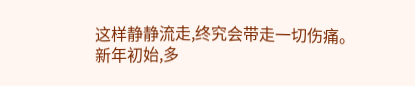这样静静流走,终究会带走一切伤痛。
新年初始,多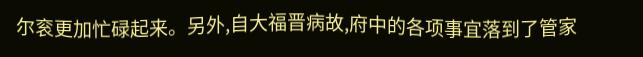尔衮更加忙碌起来。另外,自大福晋病故,府中的各项事宜落到了管家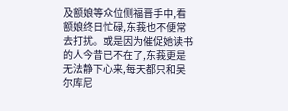及额娘等众位侧福晋手中,看额娘终日忙碌,东莪也不便常去打扰。或是因为催促她读书的人今昔已不在了,东莪更是无法静下心来,每天都只和吴尔库尼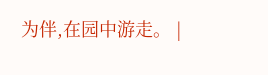为伴,在园中游走。 |